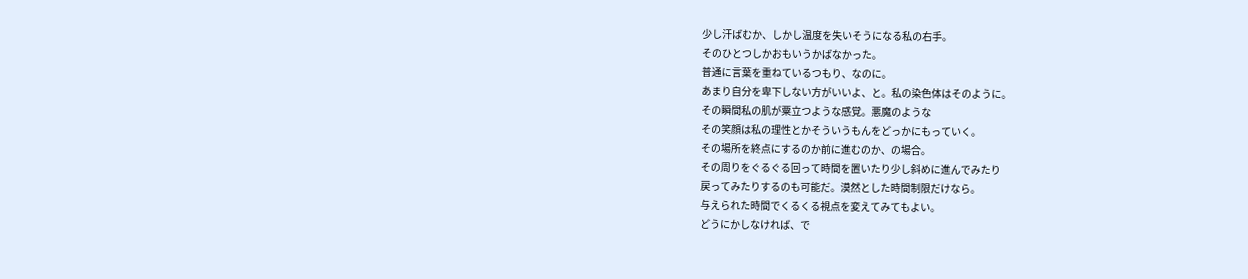少し汗ばむか、しかし温度を失いそうになる私の右手。
そのひとつしかおもいうかばなかった。
普通に言葉を重ねているつもり、なのに。
あまり自分を卑下しない方がいいよ、と。私の染色体はそのように。
その瞬間私の肌が粟立つような感覚。悪魔のような
その笑顔は私の理性とかそういうもんをどっかにもっていく。
その場所を終点にするのか前に進むのか、の場合。
その周りをぐるぐる回って時間を置いたり少し斜めに進んでみたり
戻ってみたりするのも可能だ。漠然とした時間制限だけなら。
与えられた時間でくるくる視点を変えてみてもよい。
どうにかしなければ、で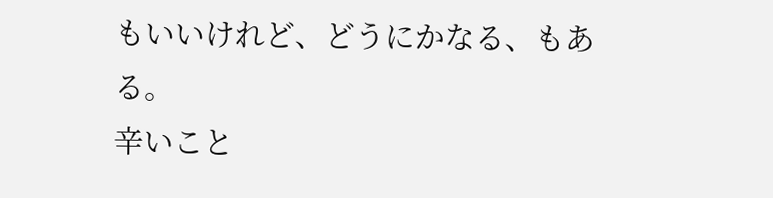もいいけれど、どうにかなる、もある。
辛いこと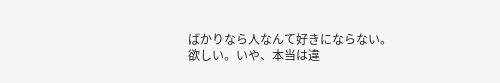ばかりなら人なんて好きにならない。
欲しい。いや、本当は違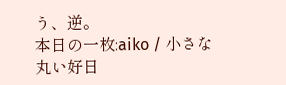う、逆。
本日の一枚:aiko / 小さな丸い好日